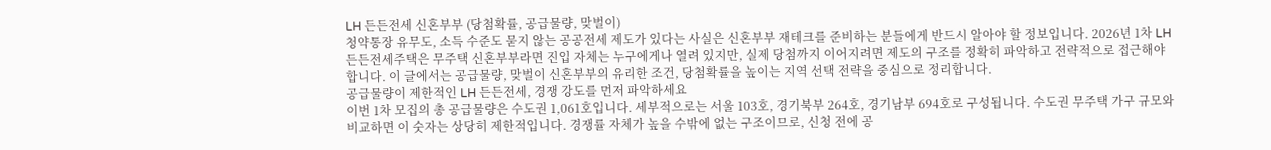LH 든든전세 신혼부부 (당첨확률, 공급물량, 맞벌이)
청약통장 유무도, 소득 수준도 묻지 않는 공공전세 제도가 있다는 사실은 신혼부부 재테크를 준비하는 분들에게 반드시 알아야 할 정보입니다. 2026년 1차 LH 든든전세주택은 무주택 신혼부부라면 진입 자체는 누구에게나 열려 있지만, 실제 당첨까지 이어지려면 제도의 구조를 정확히 파악하고 전략적으로 접근해야 합니다. 이 글에서는 공급물량, 맞벌이 신혼부부의 유리한 조건, 당첨확률을 높이는 지역 선택 전략을 중심으로 정리합니다.
공급물량이 제한적인 LH 든든전세, 경쟁 강도를 먼저 파악하세요
이번 1차 모집의 총 공급물량은 수도권 1,061호입니다. 세부적으로는 서울 103호, 경기북부 264호, 경기남부 694호로 구성됩니다. 수도권 무주택 가구 규모와 비교하면 이 숫자는 상당히 제한적입니다. 경쟁률 자체가 높을 수밖에 없는 구조이므로, 신청 전에 공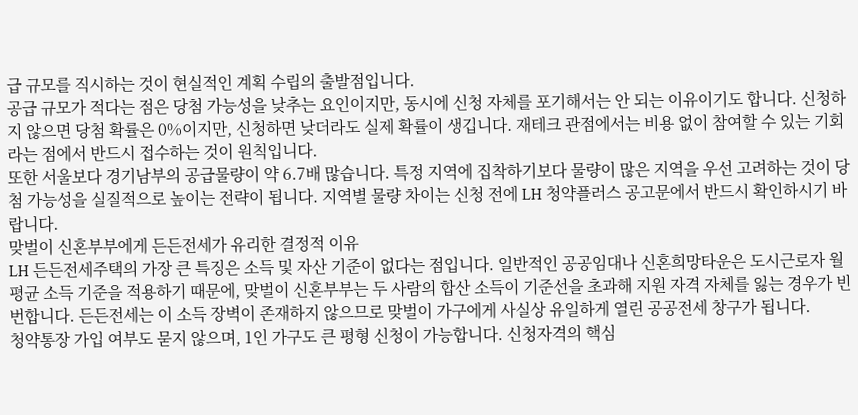급 규모를 직시하는 것이 현실적인 계획 수립의 출발점입니다.
공급 규모가 적다는 점은 당첨 가능성을 낮추는 요인이지만, 동시에 신청 자체를 포기해서는 안 되는 이유이기도 합니다. 신청하지 않으면 당첨 확률은 0%이지만, 신청하면 낮더라도 실제 확률이 생깁니다. 재테크 관점에서는 비용 없이 참여할 수 있는 기회라는 점에서 반드시 접수하는 것이 원칙입니다.
또한 서울보다 경기남부의 공급물량이 약 6.7배 많습니다. 특정 지역에 집착하기보다 물량이 많은 지역을 우선 고려하는 것이 당첨 가능성을 실질적으로 높이는 전략이 됩니다. 지역별 물량 차이는 신청 전에 LH 청약플러스 공고문에서 반드시 확인하시기 바랍니다.
맞벌이 신혼부부에게 든든전세가 유리한 결정적 이유
LH 든든전세주택의 가장 큰 특징은 소득 및 자산 기준이 없다는 점입니다. 일반적인 공공임대나 신혼희망타운은 도시근로자 월평균 소득 기준을 적용하기 때문에, 맞벌이 신혼부부는 두 사람의 합산 소득이 기준선을 초과해 지원 자격 자체를 잃는 경우가 빈번합니다. 든든전세는 이 소득 장벽이 존재하지 않으므로 맞벌이 가구에게 사실상 유일하게 열린 공공전세 창구가 됩니다.
청약통장 가입 여부도 묻지 않으며, 1인 가구도 큰 평형 신청이 가능합니다. 신청자격의 핵심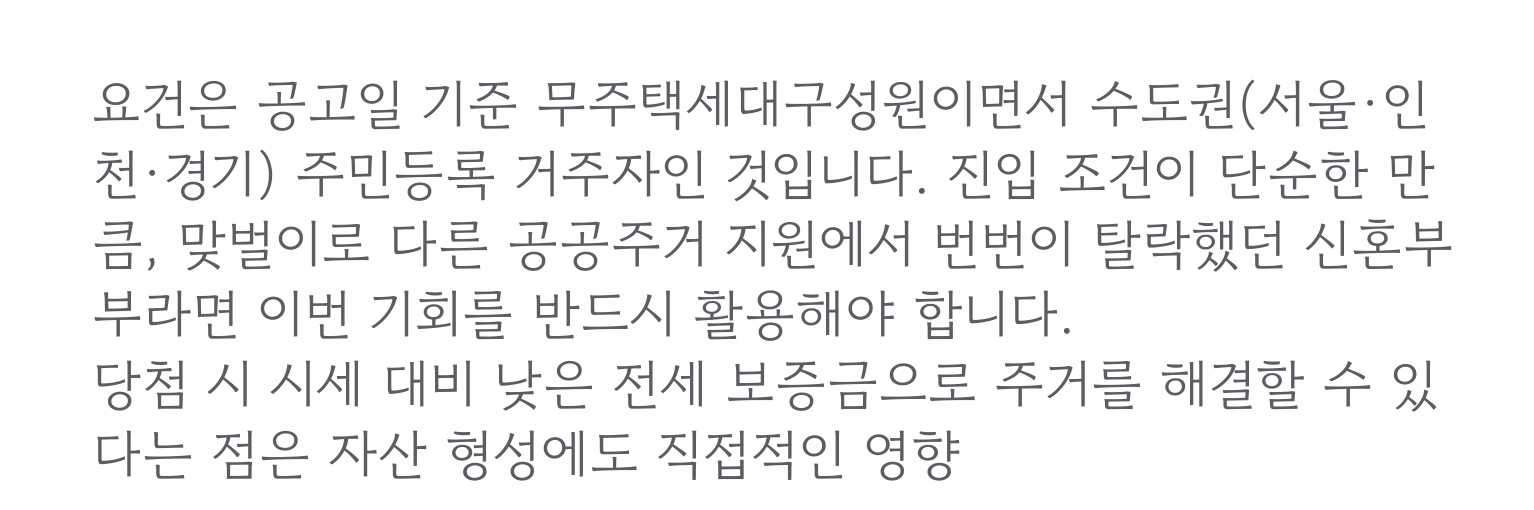요건은 공고일 기준 무주택세대구성원이면서 수도권(서울·인천·경기) 주민등록 거주자인 것입니다. 진입 조건이 단순한 만큼, 맞벌이로 다른 공공주거 지원에서 번번이 탈락했던 신혼부부라면 이번 기회를 반드시 활용해야 합니다.
당첨 시 시세 대비 낮은 전세 보증금으로 주거를 해결할 수 있다는 점은 자산 형성에도 직접적인 영향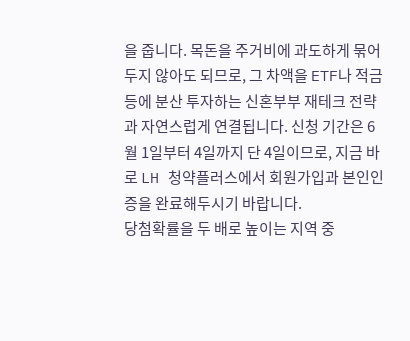을 줍니다. 목돈을 주거비에 과도하게 묶어두지 않아도 되므로, 그 차액을 ETF나 적금 등에 분산 투자하는 신혼부부 재테크 전략과 자연스럽게 연결됩니다. 신청 기간은 6월 1일부터 4일까지 단 4일이므로, 지금 바로 LH 청약플러스에서 회원가입과 본인인증을 완료해두시기 바랍니다.
당첨확률을 두 배로 높이는 지역 중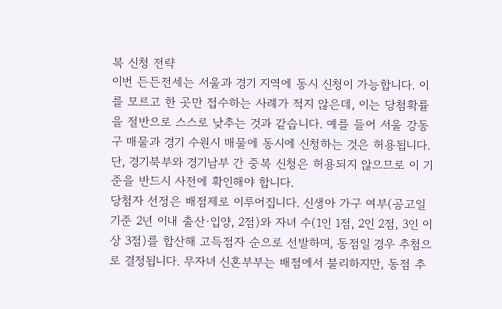복 신청 전략
이번 든든전세는 서울과 경기 지역에 동시 신청이 가능합니다. 이를 모르고 한 곳만 접수하는 사례가 적지 않은데, 이는 당첨확률을 절반으로 스스로 낮추는 것과 같습니다. 예를 들어 서울 강동구 매물과 경기 수원시 매물에 동시에 신청하는 것은 허용됩니다. 단, 경기북부와 경기남부 간 중복 신청은 허용되지 않으므로 이 기준을 반드시 사전에 확인해야 합니다.
당첨자 선정은 배점제로 이루어집니다. 신생아 가구 여부(공고일 기준 2년 이내 출산·입양, 2점)와 자녀 수(1인 1점, 2인 2점, 3인 이상 3점)를 합산해 고득점자 순으로 선발하며, 동점일 경우 추첨으로 결정됩니다. 무자녀 신혼부부는 배점에서 불리하지만, 동점 추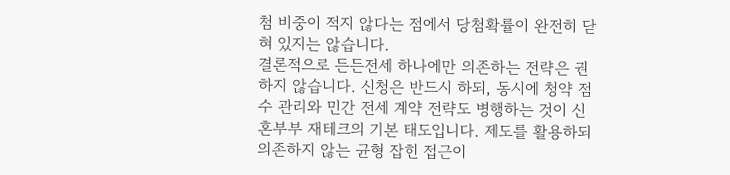첨 비중이 적지 않다는 점에서 당첨확률이 완전히 닫혀 있지는 않습니다.
결론적으로 든든전세 하나에만 의존하는 전략은 권하지 않습니다. 신청은 반드시 하되, 동시에 청약 점수 관리와 민간 전세 계약 전략도 병행하는 것이 신혼부부 재테크의 기본 태도입니다. 제도를 활용하되 의존하지 않는 균형 잡힌 접근이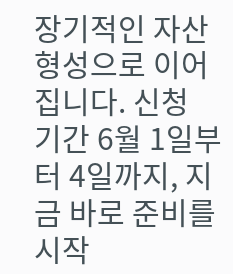장기적인 자산 형성으로 이어집니다. 신청 기간 6월 1일부터 4일까지, 지금 바로 준비를 시작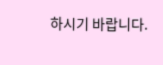하시기 바랍니다.